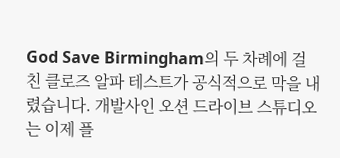God Save Birmingham의 두 차례에 걸친 클로즈 알파 테스트가 공식적으로 막을 내렸습니다. 개발사인 오션 드라이브 스튜디오는 이제 플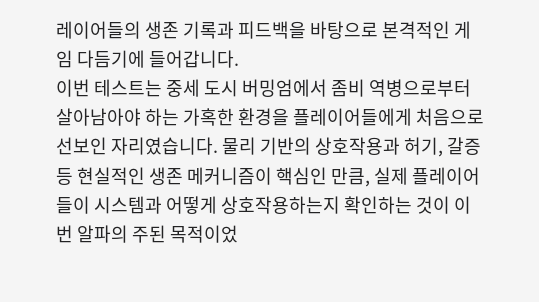레이어들의 생존 기록과 피드백을 바탕으로 본격적인 게임 다듬기에 들어갑니다.
이번 테스트는 중세 도시 버밍엄에서 좀비 역병으로부터 살아남아야 하는 가혹한 환경을 플레이어들에게 처음으로 선보인 자리였습니다. 물리 기반의 상호작용과 허기, 갈증 등 현실적인 생존 메커니즘이 핵심인 만큼, 실제 플레이어들이 시스템과 어떻게 상호작용하는지 확인하는 것이 이번 알파의 주된 목적이었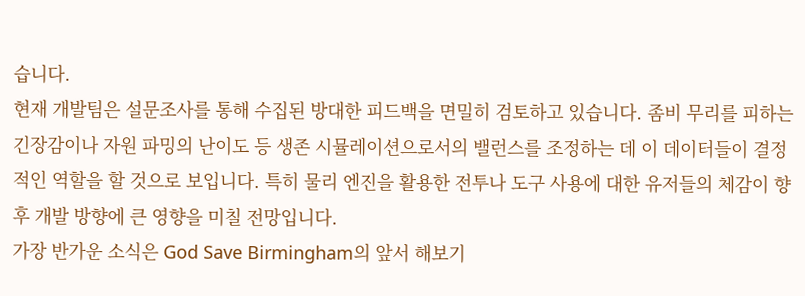습니다.
현재 개발팀은 설문조사를 통해 수집된 방대한 피드백을 면밀히 검토하고 있습니다. 좀비 무리를 피하는 긴장감이나 자원 파밍의 난이도 등 생존 시뮬레이션으로서의 밸런스를 조정하는 데 이 데이터들이 결정적인 역할을 할 것으로 보입니다. 특히 물리 엔진을 활용한 전투나 도구 사용에 대한 유저들의 체감이 향후 개발 방향에 큰 영향을 미칠 전망입니다.
가장 반가운 소식은 God Save Birmingham의 앞서 해보기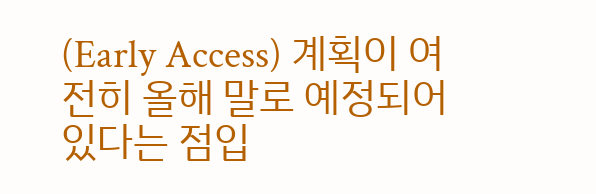(Early Access) 계획이 여전히 올해 말로 예정되어 있다는 점입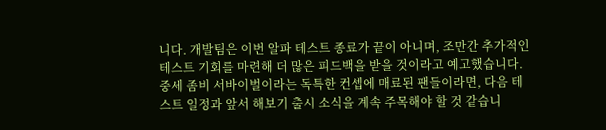니다. 개발팀은 이번 알파 테스트 종료가 끝이 아니며, 조만간 추가적인 테스트 기회를 마련해 더 많은 피드백을 받을 것이라고 예고했습니다.
중세 좀비 서바이벌이라는 독특한 컨셉에 매료된 팬들이라면, 다음 테스트 일정과 앞서 해보기 출시 소식을 계속 주목해야 할 것 같습니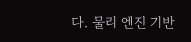다. 물리 엔진 기반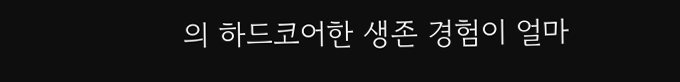의 하드코어한 생존 경험이 얼마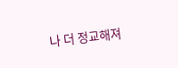나 더 정교해져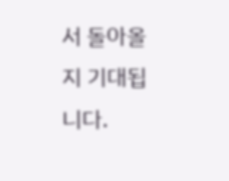서 돌아올지 기대됩니다.